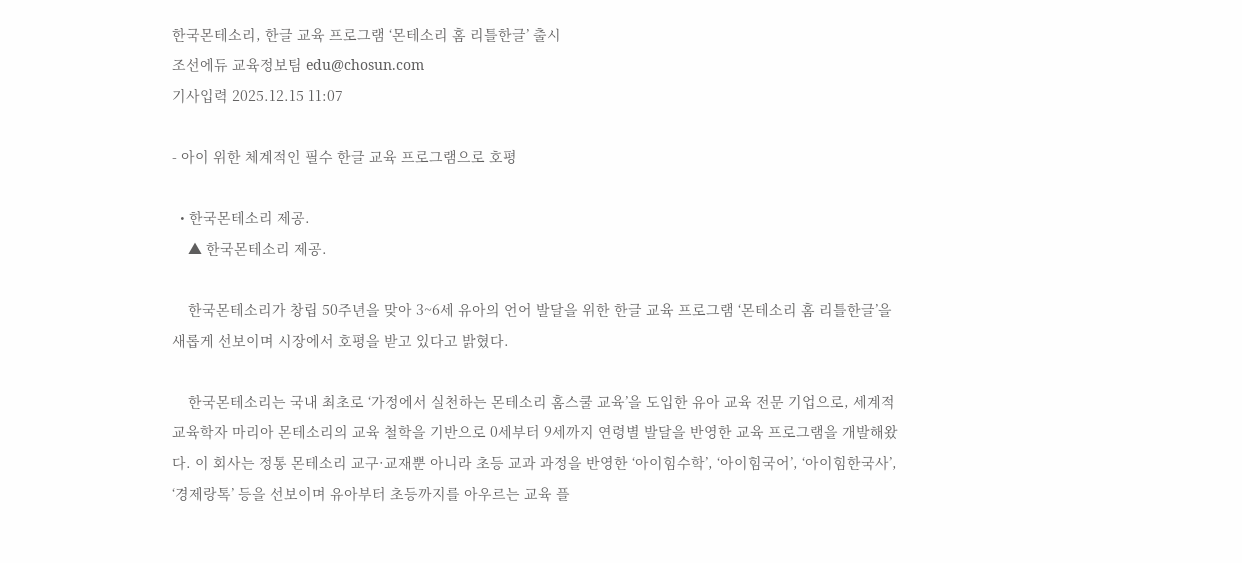한국몬테소리, 한글 교육 프로그램 ‘몬테소리 홈 리틀한글’ 출시
조선에듀 교육정보팀 edu@chosun.com
기사입력 2025.12.15 11:07

- 아이 위한 체계적인 필수 한글 교육 프로그램으로 호평

  • 한국몬테소리 제공.
    ▲ 한국몬테소리 제공.

    한국몬테소리가 창립 50주년을 맞아 3~6세 유아의 언어 발달을 위한 한글 교육 프로그램 ‘몬테소리 홈 리틀한글’을 새롭게 선보이며 시장에서 호평을 받고 있다고 밝혔다.

    한국몬테소리는 국내 최초로 ‘가정에서 실천하는 몬테소리 홈스쿨 교육’을 도입한 유아 교육 전문 기업으로, 세계적 교육학자 마리아 몬테소리의 교육 철학을 기반으로 0세부터 9세까지 연령별 발달을 반영한 교육 프로그램을 개발해왔다. 이 회사는 정통 몬테소리 교구·교재뿐 아니라 초등 교과 과정을 반영한 ‘아이힘수학’, ‘아이힘국어’, ‘아이힘한국사’, ‘경제랑톡’ 등을 선보이며 유아부터 초등까지를 아우르는 교육 플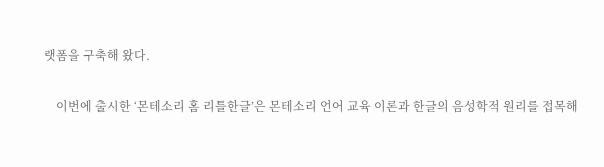랫폼을 구축해 왔다.

    이번에 출시한 ‘몬테소리 홈 리틀한글’은 몬테소리 언어 교육 이론과 한글의 음성학적 원리를 접목해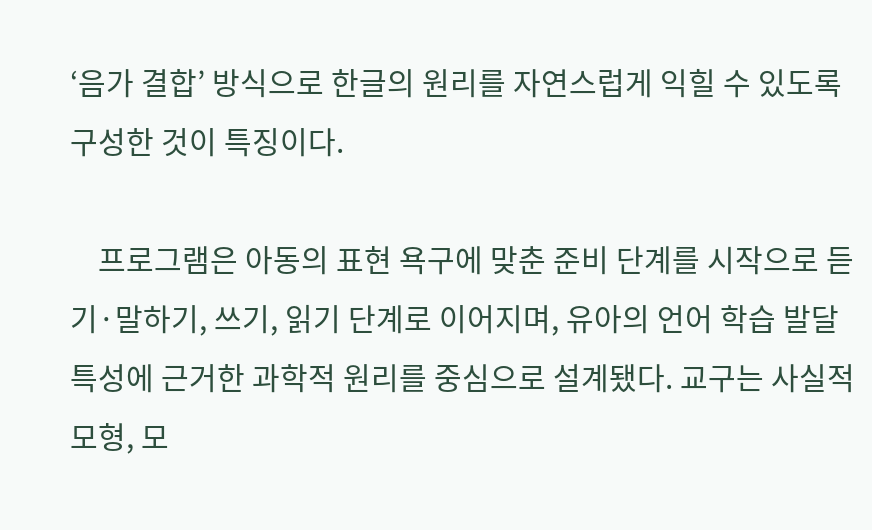‘음가 결합’ 방식으로 한글의 원리를 자연스럽게 익힐 수 있도록 구성한 것이 특징이다.

    프로그램은 아동의 표현 욕구에 맞춘 준비 단계를 시작으로 듣기·말하기, 쓰기, 읽기 단계로 이어지며, 유아의 언어 학습 발달 특성에 근거한 과학적 원리를 중심으로 설계됐다. 교구는 사실적 모형, 모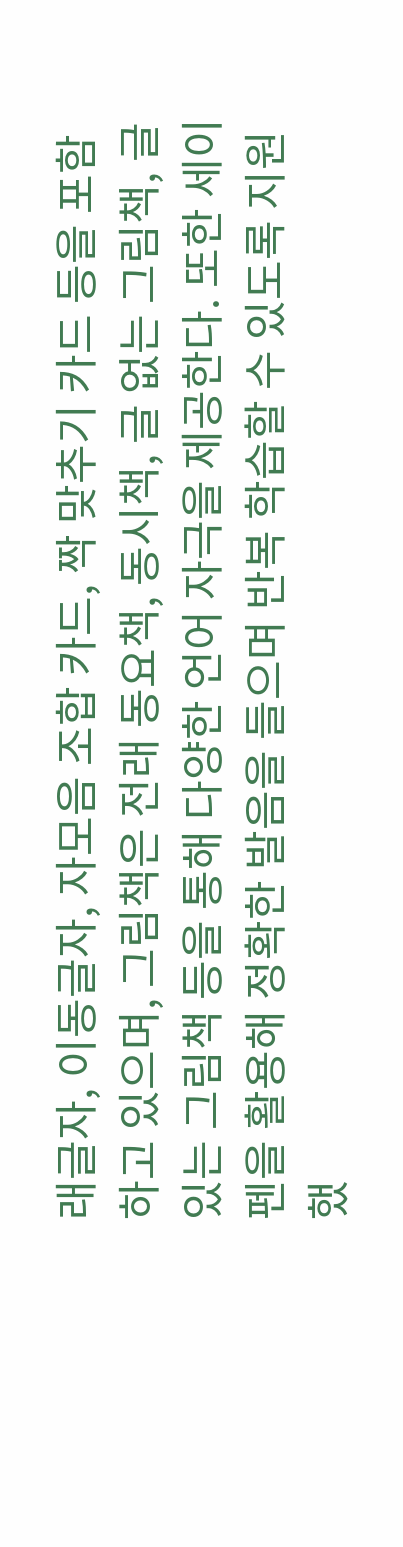래글자, 이동글자, 자모음 조합 카드, 짝 맞추기 카드 등을 포함하고 있으며, 그림책은 전래 동요책, 동시책, 글 없는 그림책, 글 있는 그림책 등을 통해 다양한 언어 자극을 제공한다. 또한 세이펜을 활용해 정확한 발음을 들으며 반복 학습할 수 있도록 지원했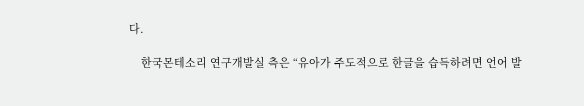다.

    한국몬테소리 연구개발실 측은 “유아가 주도적으로 한글을 습득하려면 언어 발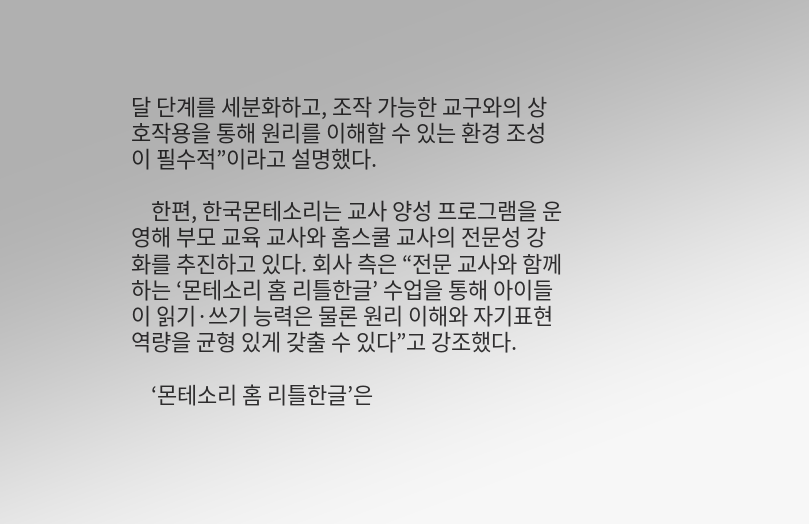달 단계를 세분화하고, 조작 가능한 교구와의 상호작용을 통해 원리를 이해할 수 있는 환경 조성이 필수적”이라고 설명했다.

    한편, 한국몬테소리는 교사 양성 프로그램을 운영해 부모 교육 교사와 홈스쿨 교사의 전문성 강화를 추진하고 있다. 회사 측은 “전문 교사와 함께하는 ‘몬테소리 홈 리틀한글’ 수업을 통해 아이들이 읽기·쓰기 능력은 물론 원리 이해와 자기표현 역량을 균형 있게 갖출 수 있다”고 강조했다.

    ‘몬테소리 홈 리틀한글’은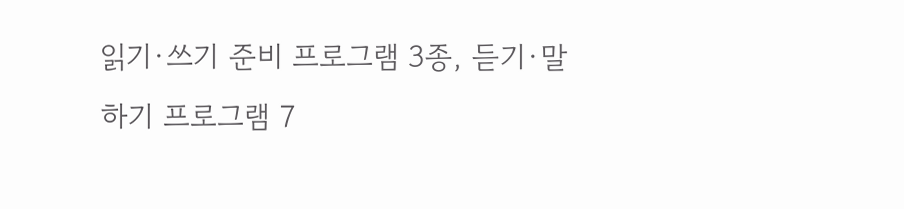읽기·쓰기 준비 프로그램 3종, 듣기·말하기 프로그램 7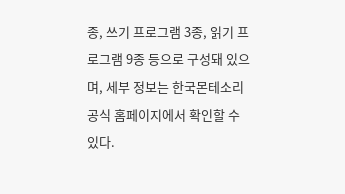종, 쓰기 프로그램 3종, 읽기 프로그램 9종 등으로 구성돼 있으며, 세부 정보는 한국몬테소리 공식 홈페이지에서 확인할 수 있다.